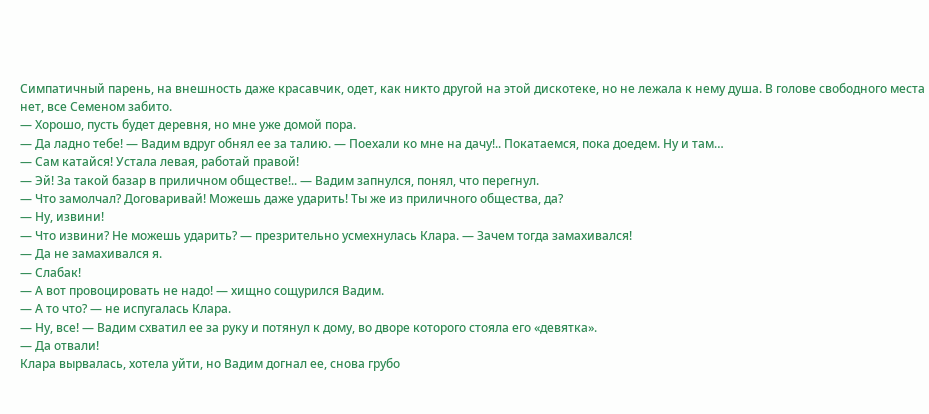Симпатичный парень, на внешность даже красавчик, одет, как никто другой на этой дискотеке, но не лежала к нему душа. В голове свободного места нет, все Семеном забито.
— Хорошо, пусть будет деревня, но мне уже домой пора.
— Да ладно тебе! — Вадим вдруг обнял ее за талию. — Поехали ко мне на дачу!.. Покатаемся, пока доедем. Ну и там…
— Сам катайся! Устала левая, работай правой!
— Эй! За такой базар в приличном обществе!.. — Вадим запнулся, понял, что перегнул.
— Что замолчал? Договаривай! Можешь даже ударить! Ты же из приличного общества, да?
— Ну, извини!
— Что извини? Не можешь ударить? — презрительно усмехнулась Клара. — Зачем тогда замахивался!
— Да не замахивался я.
— Слабак!
— А вот провоцировать не надо! — хищно сощурился Вадим.
— А то что? — не испугалась Клара.
— Ну, все! — Вадим схватил ее за руку и потянул к дому, во дворе которого стояла его «девятка».
— Да отвали!
Клара вырвалась, хотела уйти, но Вадим догнал ее, снова грубо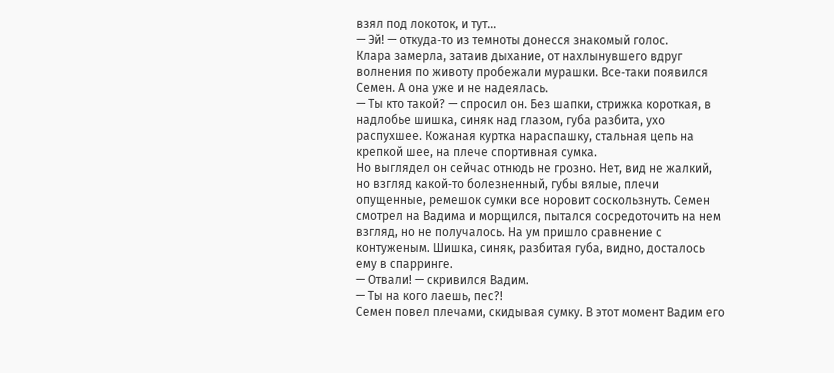взял под локоток, и тут…
— Эй! — откуда‐то из темноты донесся знакомый голос.
Клара замерла, затаив дыхание, от нахлынувшего вдруг волнения по животу пробежали мурашки. Все‐таки появился Семен. А она уже и не надеялась.
— Ты кто такой? — спросил он. Без шапки, стрижка короткая, в надлобье шишка, синяк над глазом, губа разбита, ухо распухшее. Кожаная куртка нараспашку, стальная цепь на крепкой шее, на плече спортивная сумка.
Но выглядел он сейчас отнюдь не грозно. Нет, вид не жалкий, но взгляд какой‐то болезненный, губы вялые, плечи опущенные, ремешок сумки все норовит соскользнуть. Семен смотрел на Вадима и морщился, пытался сосредоточить на нем взгляд, но не получалось. На ум пришло сравнение с контуженым. Шишка, синяк, разбитая губа, видно, досталось ему в спарринге.
— Отвали! — скривился Вадим.
— Ты на кого лаешь, пес?!
Семен повел плечами, скидывая сумку. В этот момент Вадим его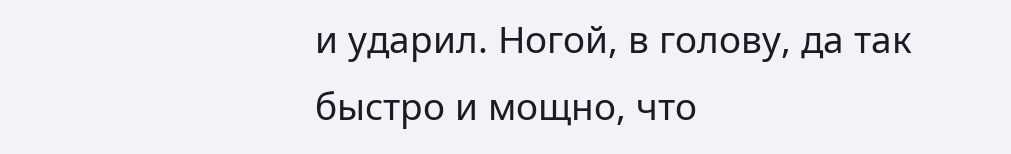и ударил. Ногой, в голову, да так быстро и мощно, что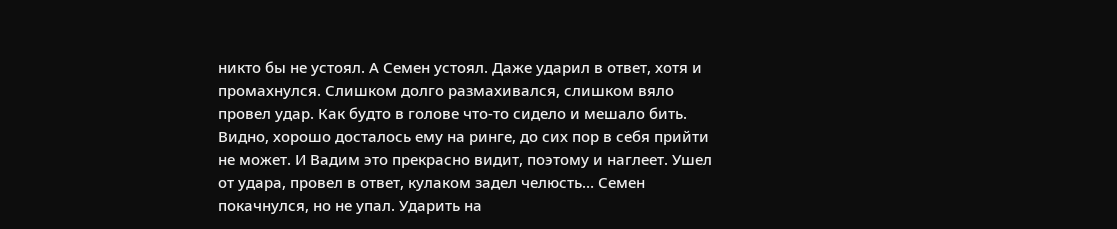никто бы не устоял. А Семен устоял. Даже ударил в ответ, хотя и промахнулся. Слишком долго размахивался, слишком вяло провел удар. Как будто в голове что‐то сидело и мешало бить. Видно, хорошо досталось ему на ринге, до сих пор в себя прийти не может. И Вадим это прекрасно видит, поэтому и наглеет. Ушел от удара, провел в ответ, кулаком задел челюсть… Семен покачнулся, но не упал. Ударить на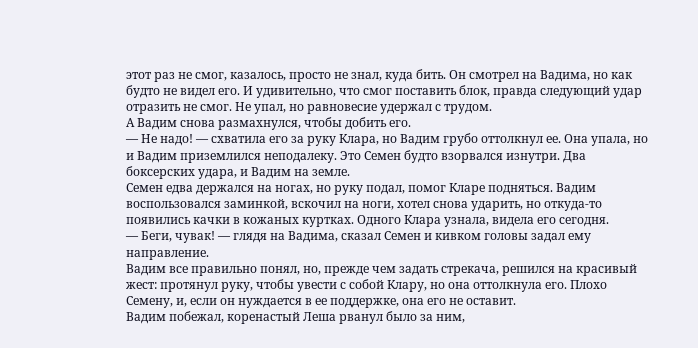этот раз не смог, казалось, просто не знал, куда бить. Он смотрел на Вадима, но как будто не видел его. И удивительно, что смог поставить блок, правда следующий удар отразить не смог. Не упал, но равновесие удержал с трудом.
А Вадим снова размахнулся, чтобы добить его.
— Не надо! — схватила его за руку Клара, но Вадим грубо оттолкнул ее. Она упала, но и Вадим приземлился неподалеку. Это Семен будто взорвался изнутри. Два боксерских удара, и Вадим на земле.
Семен едва держался на ногах, но руку подал, помог Кларе подняться. Вадим воспользовался заминкой, вскочил на ноги, хотел снова ударить, но откуда‐то появились качки в кожаных куртках. Одного Клара узнала, видела его сегодня.
— Беги, чувак! — глядя на Вадима, сказал Семен и кивком головы задал ему направление.
Вадим все правильно понял, но, прежде чем задать стрекача, решился на красивый жест: протянул руку, чтобы увести с собой Клару, но она оттолкнула его. Плохо Семену, и, если он нуждается в ее поддержке, она его не оставит.
Вадим побежал, коренастый Леша рванул было за ним,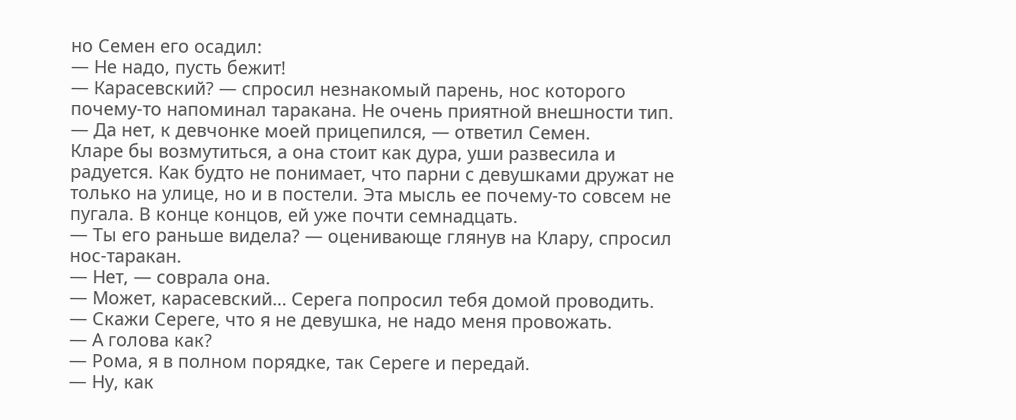но Семен его осадил:
— Не надо, пусть бежит!
— Карасевский? — спросил незнакомый парень, нос которого почему‐то напоминал таракана. Не очень приятной внешности тип.
— Да нет, к девчонке моей прицепился, — ответил Семен.
Кларе бы возмутиться, а она стоит как дура, уши развесила и радуется. Как будто не понимает, что парни с девушками дружат не только на улице, но и в постели. Эта мысль ее почему‐то совсем не пугала. В конце концов, ей уже почти семнадцать.
— Ты его раньше видела? — оценивающе глянув на Клару, спросил нос-таракан.
— Нет, — соврала она.
— Может, карасевский… Серега попросил тебя домой проводить.
— Скажи Сереге, что я не девушка, не надо меня провожать.
— А голова как?
— Рома, я в полном порядке, так Сереге и передай.
— Ну, как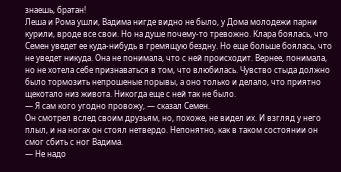знаешь, братан!
Леша и Рома ушли, Вадима нигде видно не было, у Дома молодежи парни курили, вроде все свои. Но на душе почему‐то тревожно. Клара боялась, что Семен уведет ее куда‐нибудь в гремящую бездну. Но еще больше боялась, что не уведет никуда. Она не понимала, что с ней происходит. Вернее, понимала, но не хотела себе признаваться в том, что влюбилась. Чувство стыда должно было тормозить непрошеные порывы, а оно только и делало, что приятно щекотало низ живота. Никогда еще с ней так не было.
— Я сам кого угодно провожу, — сказал Семен.
Он смотрел вслед своим друзьям, но, похоже, не видел их. И взгляд у него плыл, и на ногах он стоял нетвердо. Непонятно, как в таком состоянии он смог сбить с ног Вадима.
— Не надо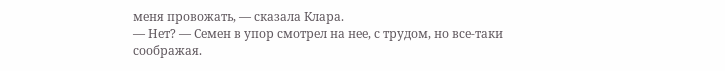меня провожать, — сказала Клара.
— Нет? — Семен в упор смотрел на нее, с трудом, но все‐таки соображая.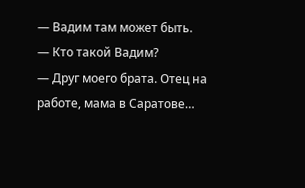— Вадим там может быть.
— Кто такой Вадим?
— Друг моего брата. Отец на работе, мама в Саратове…